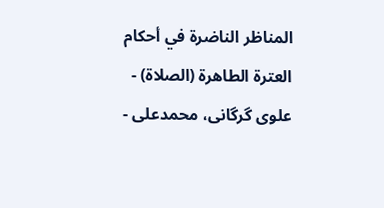المناظر الناضرة في أحکام العترة الطاهرة (الصلاة) - علوی گرگانی، محمدعلی -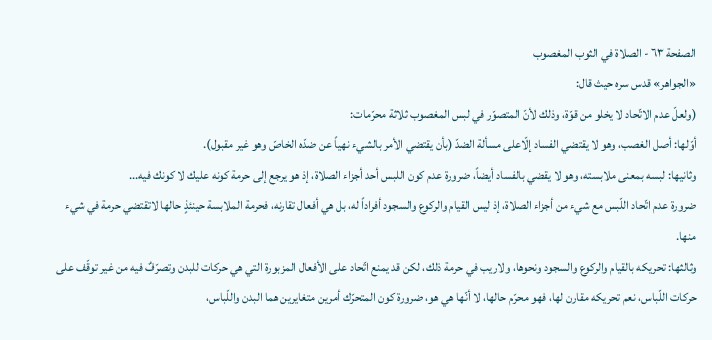الصفحة ٦٣ - الصلاة في الثوب المغصوب
«الجواهر» قدس سره حيث قال:
(ولعلّ عدم الاتّحاد لا يخلو من قوّة، وذلك لأنّ المتصوّر في لبس المغصوب ثلاثة محرّمات:
أوّلها: أصل الغصب، وهو لا يقتضي الفساد إلّاعلى مسألة الضدّ (بأن يقتضي الأمر بالشيء نهياً عن ضدّه الخاصّ وهو غير مقبول).
وثانيها: لبسه بمعنى ملابسته، وهو لا يقضي بالفساد أيضاً، ضرورة عدم كون اللبس أحد أجزاء الصلاة، إذ هو يرجع إلى حرمة كونه عليك لا كونك فيه...
ضرورة عدم اتّحاد اللّبس مع شيء من أجزاء الصلاة، إذ ليس القيام والركوع والسجود أفراداً له، بل هي أفعال تقارنه، فحرمة الملابسة حينئذٍ حالها لاتقتضي حرمة في شيء منها.
وثالثها: تحريكه بالقيام والركوع والسجود ونحوها، ولاريب في حرمة ذلك، لكن قد يمنع اتّحاد على الأفعال المزبورة التي هي حركات للبدن وتصرّفٌ فيه من غير توقّف على حركات اللّباس، نعم تحريكه مقارن لها، فهو محرّم حالها، لا أنّها هي هو، ضرورة كون المتحرّك أمرين متغايرين هما البدن واللّباس،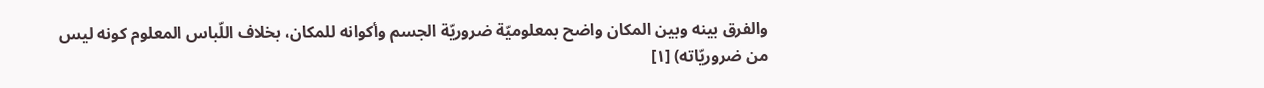والفرق بينه وبين المكان واضح بمعلوميّة ضروريّة الجسم وأكوانه للمكان، بخلاف اللّباس المعلوم كونه ليس من ضروريّاته) [١]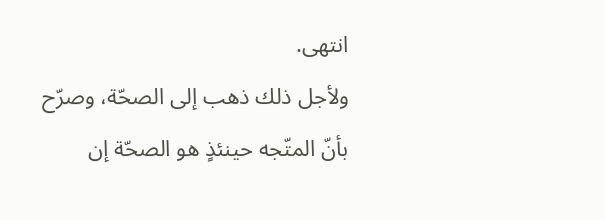انتهى.
ولأجل ذلك ذهب إلى الصحّة، وصرّح بأنّ المتّجه حينئذٍ هو الصحّة إن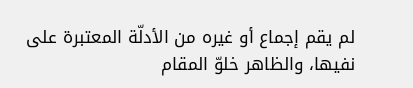لم يقم إجماع أو غيره من الأدلّة المعتبرة على نفيها، والظاهر خلوّ المقام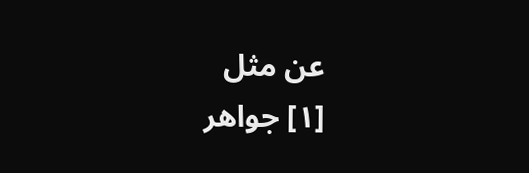عن مثل
[١] جواهر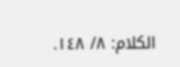الكلام: ٨/ ١٤٨.